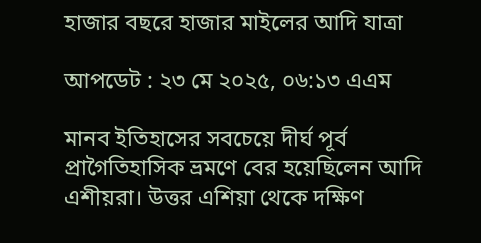হাজার বছরে হাজার মাইলের আদি যাত্রা

আপডেট : ২৩ মে ২০২৫, ০৬:১৩ এএম

মানব ইতিহাসের সবচেয়ে দীর্ঘ পূর্ব প্রাগৈতিহাসিক ভ্রমণে বের হয়েছিলেন আদি এশীয়রা। উত্তর এশিয়া থেকে দক্ষিণ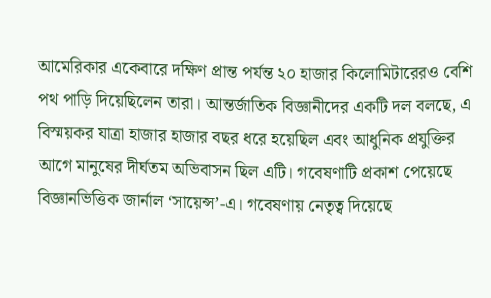আমেরিকার একেবারে দক্ষিণ প্রান্ত পর্যন্ত ২০ হাজার কিলোমিটারেরও বেশি পথ পাড়ি দিয়েছিলেন তারা। আন্তর্জাতিক বিজ্ঞানীদের একটি দল বলছে, এ বিস্ময়কর যাত্রা হাজার হাজার বছর ধরে হয়েছিল এবং আধুনিক প্রযুক্তির আগে মানুষের দীর্ঘতম অভিবাসন ছিল এটি। গবেষণাটি প্রকাশ পেয়েছে বিজ্ঞানভিত্তিক জার্নাল ‘সায়েন্স’-এ। গবেষণায় নেতৃত্ব দিয়েছে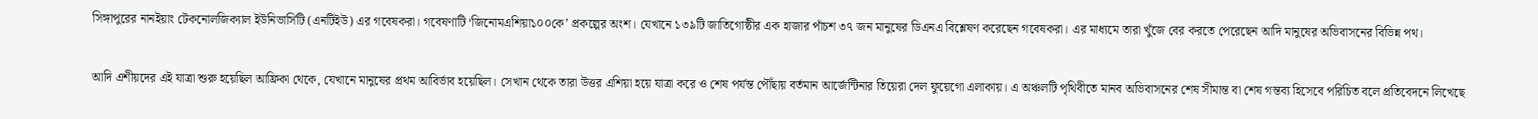সিঙ্গাপুরের নানইয়াং টেকনোলজিক্যাল ইউনিভার্সিটি (এনটিইউ) এর গবেষকরা। গবেষণাটি ‘জিনোমএশিয়া১০০কে’ প্রকল্পের অংশ। যেখানে ১৩৯টি জাতিগোষ্ঠীর এক হাজার পাঁচশ ৩৭ জন মানুষের ডিএনএ বিশ্লেষণ করেছেন গবেষকরা। এর মাধ্যমে তারা খুঁজে বের করতে পেরেছেন আদি মানুষের অভিবাসনের বিভিন্ন পথ।

আদি এশীয়দের এই যাত্রা শুরু হয়েছিল আফ্রিকা থেকে, যেখানে মানুষের প্রথম আবির্ভাব হয়েছিল। সেখান থেকে তারা উত্তর এশিয়া হয়ে যাত্রা করে ও শেষ পর্যন্ত পৌঁছায় বর্তমান আর্জেন্টিনার তিয়েরা দেল ফুয়েগো এলাকায়। এ অঞ্চলটি পৃথিবীতে মানব অভিবাসনের শেষ সীমান্ত বা শেষ গন্তব্য হিসেবে পরিচিত বলে প্রতিবেদনে লিখেছে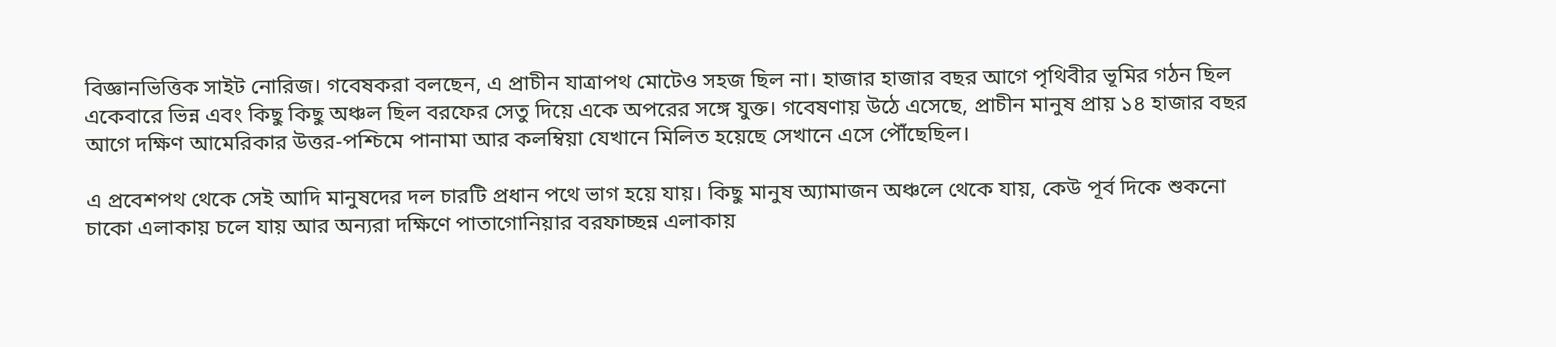বিজ্ঞানভিত্তিক সাইট নোরিজ। গবেষকরা বলছেন, এ প্রাচীন যাত্রাপথ মোটেও সহজ ছিল না। হাজার হাজার বছর আগে পৃথিবীর ভূমির গঠন ছিল একেবারে ভিন্ন এবং কিছু কিছু অঞ্চল ছিল বরফের সেতু দিয়ে একে অপরের সঙ্গে যুক্ত। গবেষণায় উঠে এসেছে, প্রাচীন মানুষ প্রায় ১৪ হাজার বছর আগে দক্ষিণ আমেরিকার উত্তর-পশ্চিমে পানামা আর কলম্বিয়া যেখানে মিলিত হয়েছে সেখানে এসে পৌঁছেছিল।

এ প্রবেশপথ থেকে সেই আদি মানুষদের দল চারটি প্রধান পথে ভাগ হয়ে যায়। কিছু মানুষ অ্যামাজন অঞ্চলে থেকে যায়, কেউ পূর্ব দিকে শুকনো চাকো এলাকায় চলে যায় আর অন্যরা দক্ষিণে পাতাগোনিয়ার বরফাচ্ছন্ন এলাকায়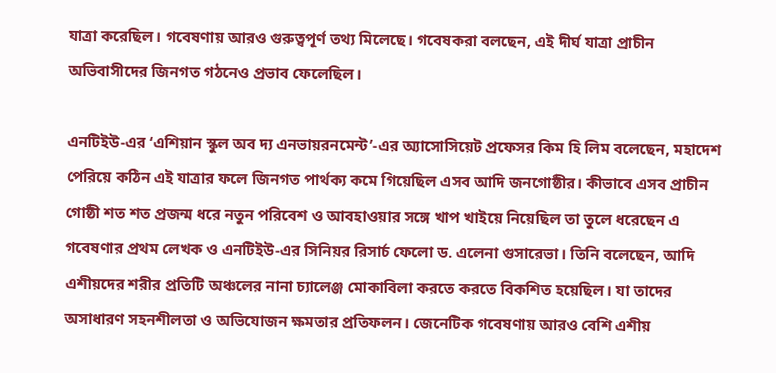যাত্রা করেছিল। গবেষণায় আরও গুরুত্বপূর্ণ তথ্য মিলেছে। গবেষকরা বলছেন, এই দীর্ঘ যাত্রা প্রাচীন অভিবাসীদের জিনগত গঠনেও প্রভাব ফেলেছিল।

এনটিইউ-এর ‘এশিয়ান স্কুল অব দ্য এনভায়রনমেন্ট’-এর অ্যাসোসিয়েট প্রফেসর কিম হি লিম বলেছেন, মহাদেশ পেরিয়ে কঠিন এই যাত্রার ফলে জিনগত পার্থক্য কমে গিয়েছিল এসব আদি জনগোষ্ঠীর। কীভাবে এসব প্রাচীন গোষ্ঠী শত শত প্রজন্ম ধরে নতুন পরিবেশ ও আবহাওয়ার সঙ্গে খাপ খাইয়ে নিয়েছিল তা তুলে ধরেছেন এ গবেষণার প্রথম লেখক ও এনটিইউ-এর সিনিয়র রিসার্চ ফেলো ড. এলেনা গুসারেভা। তিনি বলেছেন, আদি এশীয়দের শরীর প্রতিটি অঞ্চলের নানা চ্যালেঞ্জ মোকাবিলা করতে করতে বিকশিত হয়েছিল। যা তাদের অসাধারণ সহনশীলতা ও অভিযোজন ক্ষমতার প্রতিফলন। জেনেটিক গবেষণায় আরও বেশি এশীয়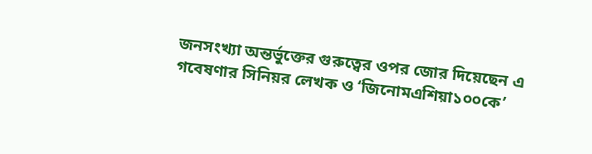জনসংখ্যা অন্তর্ভুক্তের গুরুত্বের ওপর জোর দিয়েছেন এ গবেষণার সিনিয়র লেখক ও ‘জিনোমএশিয়া১০০কে’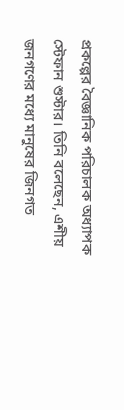প্রকল্পের বৈজ্ঞানিক পরিচালক অধ্যাপক স্টেফান শুস্টার। তিনি বলেছেন, এশীয় জনগণের মধ্যে মানুষের জিনগত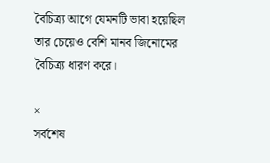বৈচিত্র্য আগে যেমনটি ভাবা হয়েছিল তার চেয়েও বেশি মানব জিনোমের বৈচিত্র্য ধারণ করে।

×
সর্বশেষ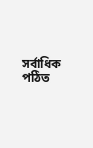সর্বাধিক পঠিত